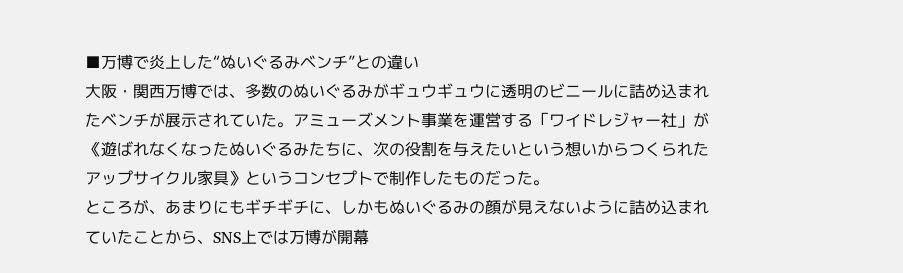■万博で炎上した“ぬいぐるみベンチ”との違い
大阪・関西万博では、多数のぬいぐるみがギュウギュウに透明のビニールに詰め込まれたベンチが展示されていた。アミューズメント事業を運営する「ワイドレジャー社」が《遊ばれなくなったぬいぐるみたちに、次の役割を与えたいという想いからつくられたアップサイクル家具》というコンセプトで制作したものだった。
ところが、あまりにもギチギチに、しかもぬいぐるみの顔が見えないように詰め込まれていたことから、SNS上では万博が開幕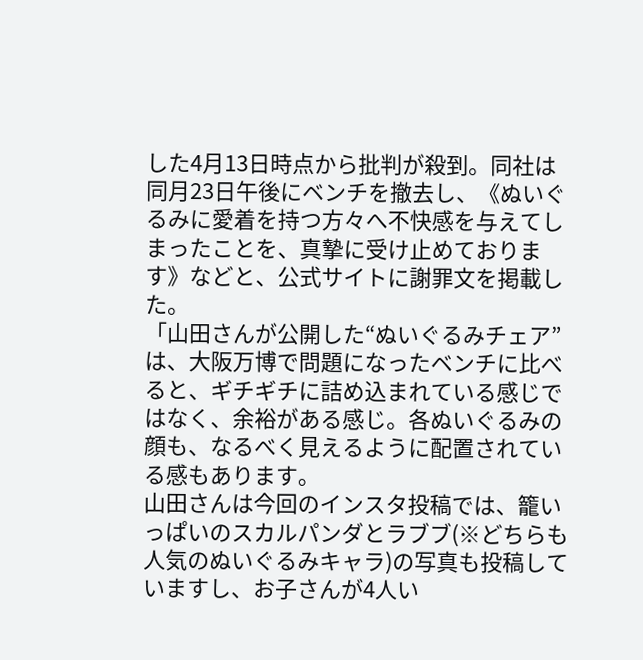した4月13日時点から批判が殺到。同社は同月23日午後にベンチを撤去し、《ぬいぐるみに愛着を持つ方々へ不快感を与えてしまったことを、真摯に受け止めております》などと、公式サイトに謝罪文を掲載した。
「山田さんが公開した“ぬいぐるみチェア”は、大阪万博で問題になったベンチに比べると、ギチギチに詰め込まれている感じではなく、余裕がある感じ。各ぬいぐるみの顔も、なるべく見えるように配置されている感もあります。
山田さんは今回のインスタ投稿では、籠いっぱいのスカルパンダとラブブ(※どちらも人気のぬいぐるみキャラ)の写真も投稿していますし、お子さんが4人い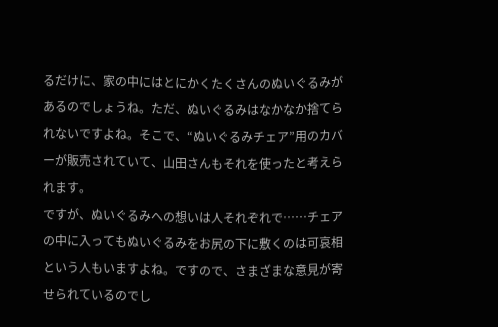るだけに、家の中にはとにかくたくさんのぬいぐるみがあるのでしょうね。ただ、ぬいぐるみはなかなか捨てられないですよね。そこで、“ぬいぐるみチェア”用のカバーが販売されていて、山田さんもそれを使ったと考えられます。
ですが、ぬいぐるみへの想いは人それぞれで……チェアの中に入ってもぬいぐるみをお尻の下に敷くのは可哀相という人もいますよね。ですので、さまざまな意見が寄せられているのでし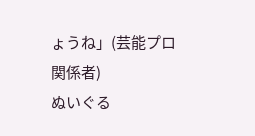ょうね」(芸能プロ関係者)
ぬいぐる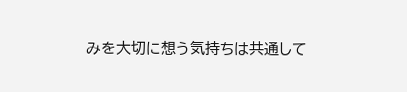みを大切に想う気持ちは共通して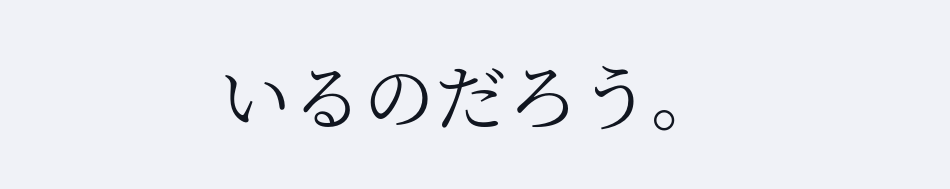いるのだろう。